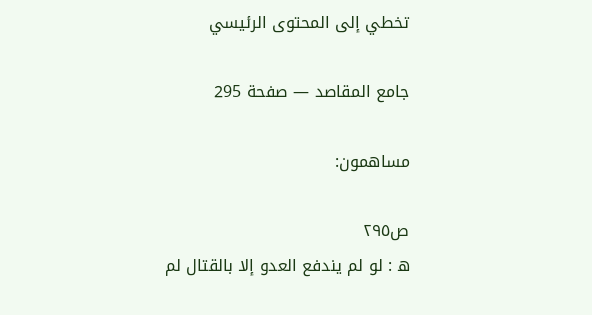تخطي إلى المحتوى الرئيسي

جامع المقاصد — صفحة 295

مساهمون:

ص٢٩٥
ه‍ : لو لم يندفع العدو إلا بالقتال لم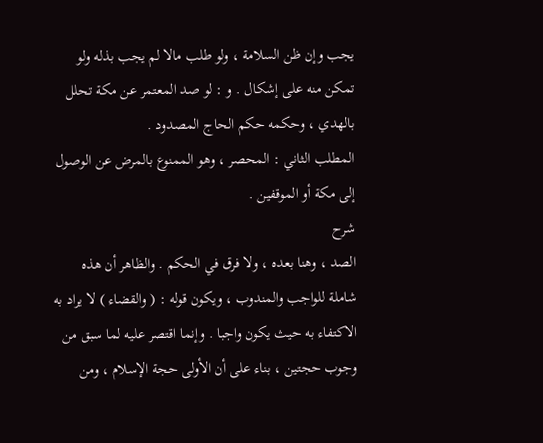يجب وإن ظن السلامة ، ولو طلب مالا لم يجب بذله ولو تمكن منه على إشكال . و : لو صد المعتمر عن مكة تحلل بالهدي ، وحكمه حكم الحاج المصدود .
المطلب الثاني : المحصر ، وهو الممنوع بالمرض عن الوصول إلى مكة أو الموقفين .
شرح
الصد ، وهنا بعده ، ولا فرق في الحكم . والظاهر أن هذه شاملة للواجب والمندوب ، ويكون قوله : ( والقضاء ) لا يراد به الاكتفاء به حيث يكون واجبا . وإنما اقتصر عليه لما سبق من وجوب حجتين ، بناء على أن الأولى حجة الإسلام ، ومن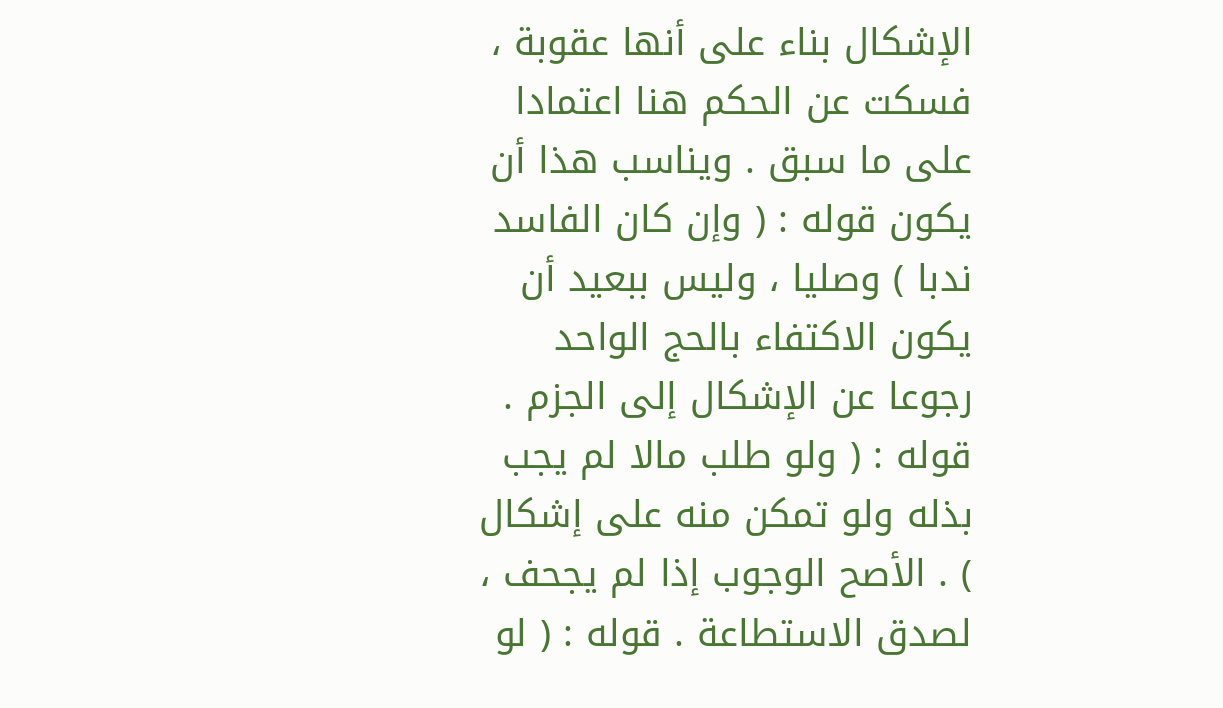الإشكال بناء على أنها عقوبة ، فسكت عن الحكم هنا اعتمادا على ما سبق . ويناسب هذا أن يكون قوله : ( وإن كان الفاسد ندبا ) وصليا ، وليس ببعيد أن يكون الاكتفاء بالحج الواحد رجوعا عن الإشكال إلى الجزم . قوله : ( ولو طلب مالا لم يجب بذله ولو تمكن منه على إشكال ) . الأصح الوجوب إذا لم يجحف ، لصدق الاستطاعة . قوله : ( لو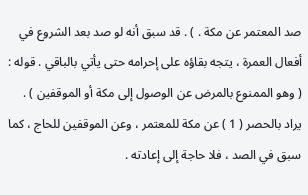صد المعتمر عن مكة . ) . قد سبق أنه لو صد بعد الشروع في أفعال العمرة ، يتجه بقاؤه على إحرامه حتى يأتي بالباقي . قوله : ( وهو الممنوع بالمرض عن الوصول إلى مكة أو الموقفين ) . يراد بالحصر ( 1 ) عن مكة للمعتمر ، وعن الموقفين للحاج ، كما سبق في الصد ، فلا حاجة إلى إعادته .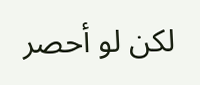لكن لو أحصر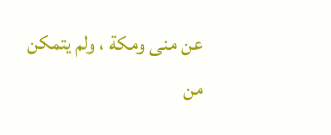عن منى ومكة ، ولم يتمكن من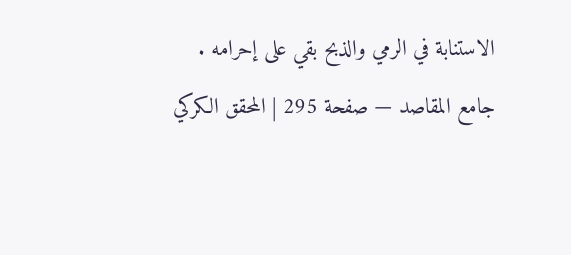الاستنابة في الرمي والذبح بقي على إحرامه .
جامع المقاصد — صفحة 295 | المحقق الكركي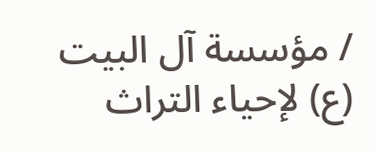/ مؤسسة آل البيت (ع) لإحياء التراث